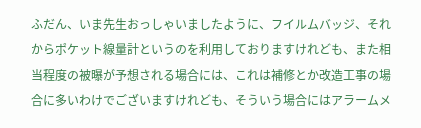ふだん、いま先生おっしゃいましたように、フイルムバッジ、それからポケット線量計というのを利用しておりますけれども、また相当程度の被曝が予想される場合には、これは補修とか改造工事の場合に多いわけでございますけれども、そういう場合にはアラームメ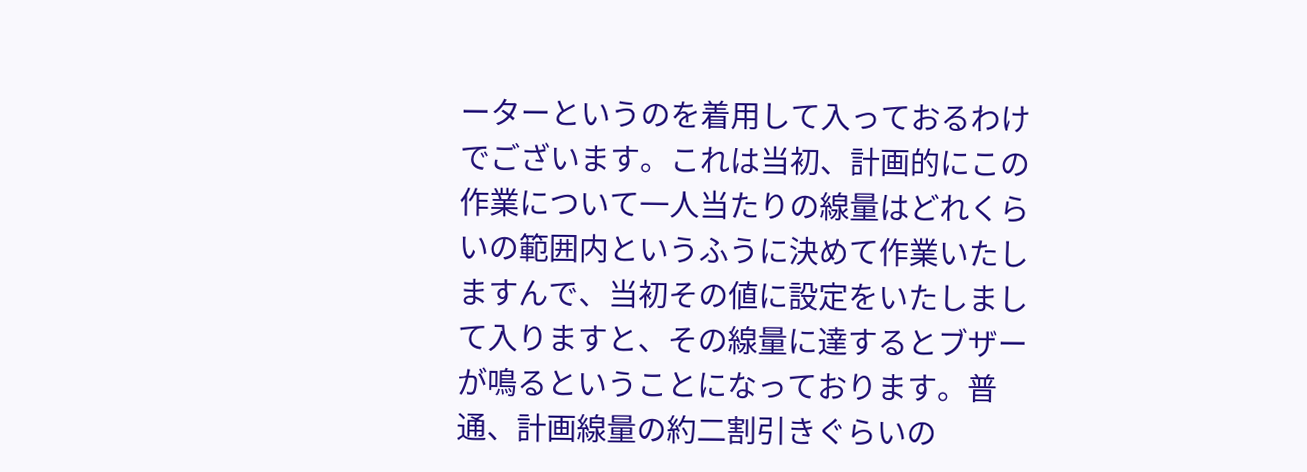ーターというのを着用して入っておるわけでございます。これは当初、計画的にこの作業について一人当たりの線量はどれくらいの範囲内というふうに決めて作業いたしますんで、当初その値に設定をいたしまして入りますと、その線量に達するとブザーが鳴るということになっております。普通、計画線量の約二割引きぐらいの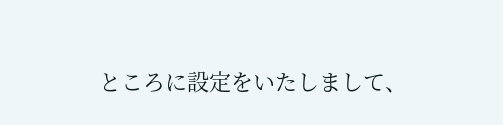ところに設定をいたしまして、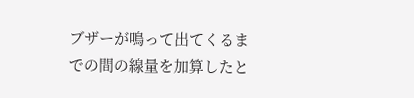ブザーが鳴って出てくるまでの間の線量を加算したと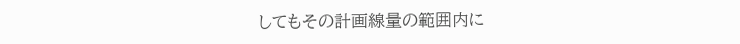してもその計画線量の範囲内に